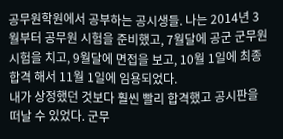공무원학원에서 공부하는 공시생들. 나는 2014년 3월부터 공무원 시험을 준비했고, 7월달에 공군 군무원 시험을 치고, 9월달에 면접을 보고, 10월 1일에 최종합격 해서 11월 1일에 임용되었다.
내가 상정했던 것보다 훨씬 빨리 합격했고 공시판을 떠날 수 있었다. 군무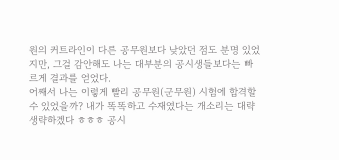원의 커트라인이 다른 공무원보다 낮았던 점도 분명 있었지만, 그걸 감안해도 나는 대부분의 공시생들보다는 빠르게 결과를 얻었다.
어째서 나는 이렇게 빨리 공무원(군무원) 시험에 합격할 수 있었을까? 내가 똑똑하고 수재였다는 개소리는 대략 생략하겠다 ㅎㅎㅎ 공시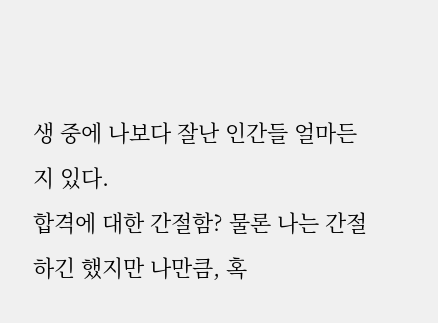생 중에 나보다 잘난 인간들 얼마든지 있다.
합격에 대한 간절함? 물론 나는 간절하긴 했지만 나만큼, 혹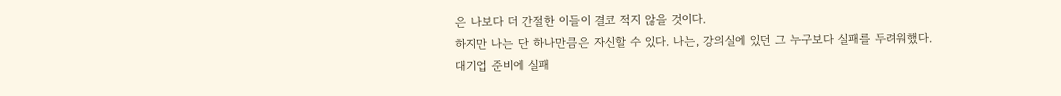은 나보다 더 간절한 이들이 결코 적지 않을 것이다.
하지만 나는 단 하나만큼은 자신할 수 있다. 나는, 강의실에 있던 그 누구보다 실패를 두려워했다.
대기업 준비에 실패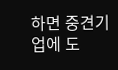하면 중견기업에 도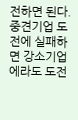전하면 된다. 중견기업 도전에 실패하면 강소기업에라도 도전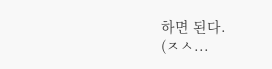하면 된다.
(ㅈㅅ...